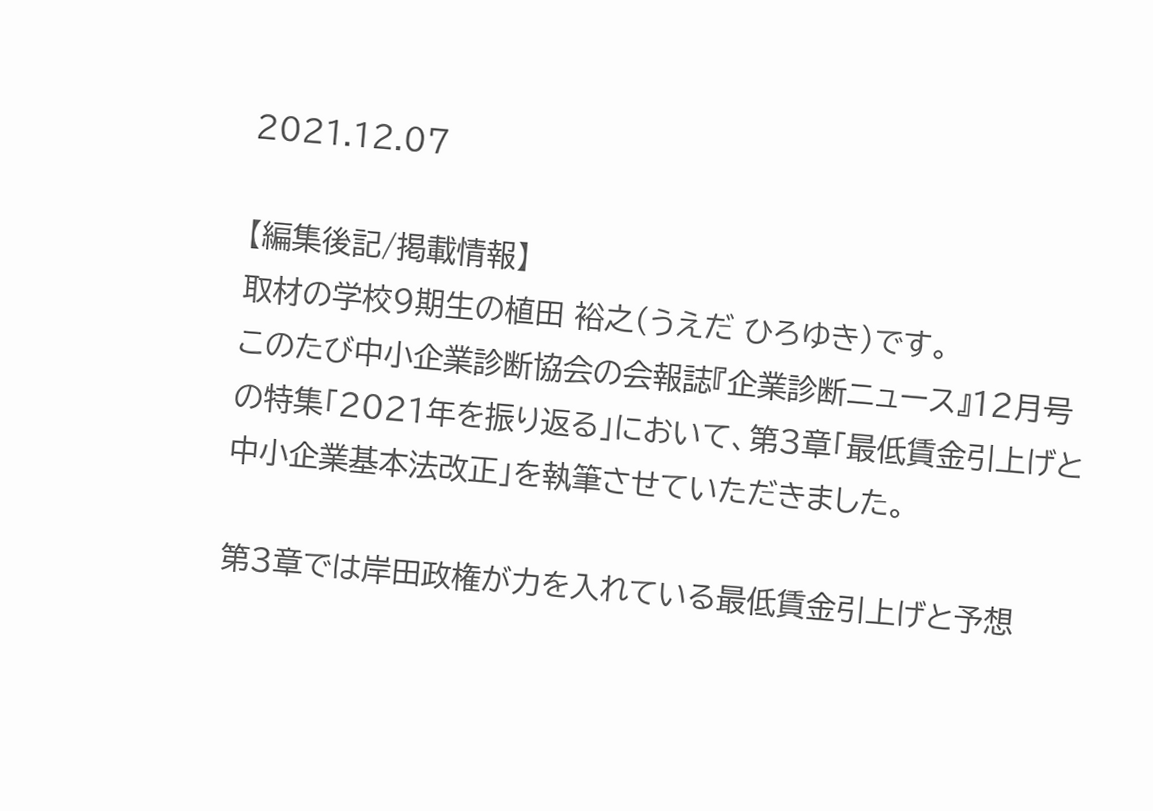2021.12.07

【編集後記/掲載情報】
取材の学校9期生の植田 裕之(うえだ ひろゆき)です。
このたび中小企業診断協会の会報誌『企業診断ニュース』12月号の特集「2021年を振り返る」において、第3章「最低賃金引上げと中小企業基本法改正」を執筆させていただきました。

第3章では岸田政権が力を入れている最低賃金引上げと予想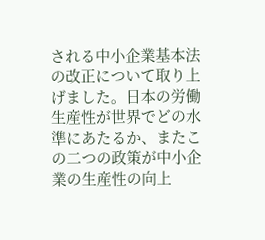される中小企業基本法の改正について取り上げました。日本の労働生産性が世界でどの水準にあたるか、またこの二つの政策が中小企業の生産性の向上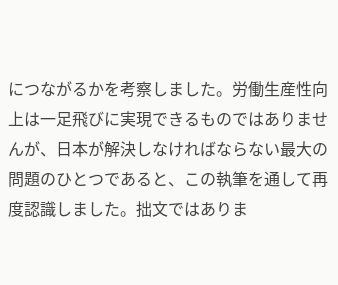につながるかを考察しました。労働生産性向上は一足飛びに実現できるものではありませんが、日本が解決しなければならない最大の問題のひとつであると、この執筆を通して再度認識しました。拙文ではありま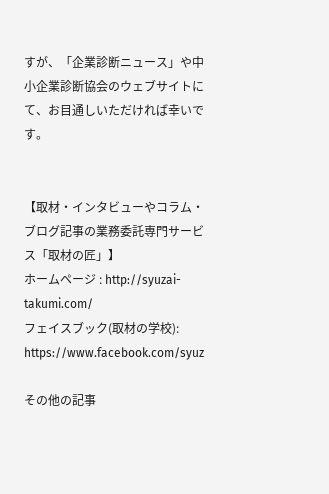すが、「企業診断ニュース」や中小企業診断協会のウェブサイトにて、お目通しいただければ幸いです。


【取材・インタビューやコラム・ブログ記事の業務委託専門サービス「取材の匠」】
ホームページ : http://syuzai-takumi.com/
フェイスブック(取材の学校): https://www.facebook.com/syuz

その他の記事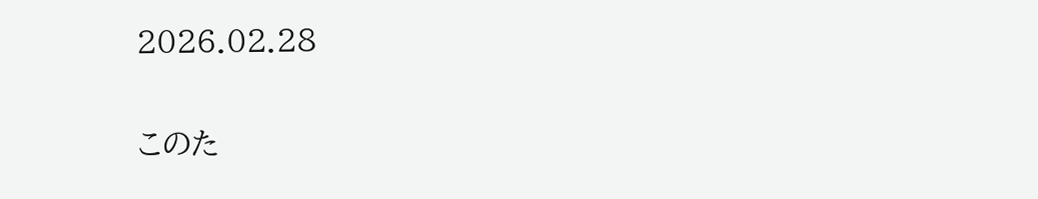2026.02.28

このた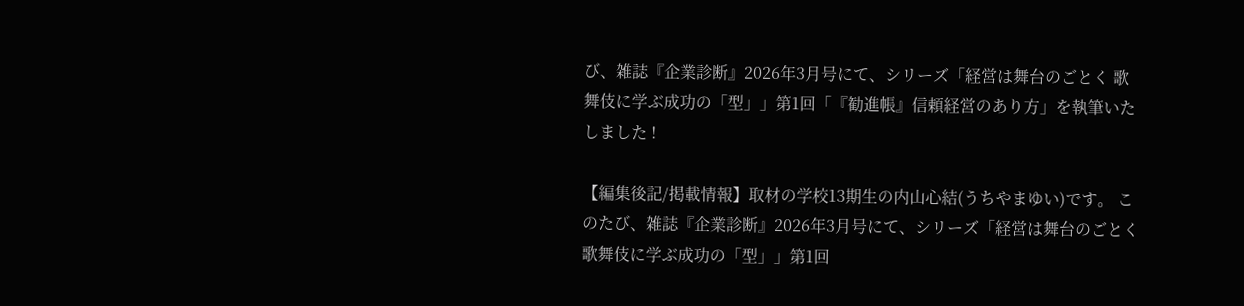び、雑誌『企業診断』2026年3月号にて、シリーズ「経営は舞台のごとく 歌舞伎に学ぶ成功の「型」」第1回「『勧進帳』信頼経営のあり方」を執筆いたしました !

【編集後記/掲載情報】取材の学校13期生の内山心結(うちやまゆい)です。 このたび、雑誌『企業診断』2026年3月号にて、シリーズ「経営は舞台のごとく 歌舞伎に学ぶ成功の「型」」第1回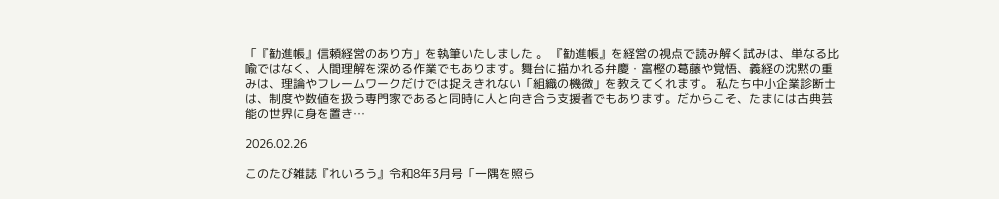「『勧進帳』信頼経営のあり方」を執筆いたしました 。 『勧進帳』を経営の視点で読み解く試みは、単なる比喩ではなく、人間理解を深める作業でもあります。舞台に描かれる弁慶・富樫の葛藤や覚悟、義経の沈黙の重みは、理論やフレームワークだけでは捉えきれない「組織の機微」を教えてくれます。 私たち中小企業診断士は、制度や数値を扱う専門家であると同時に人と向き合う支援者でもあります。だからこそ、たまには古典芸能の世界に身を置き…

2026.02.26

このたび雑誌『れいろう』令和8年3月号「一隅を照ら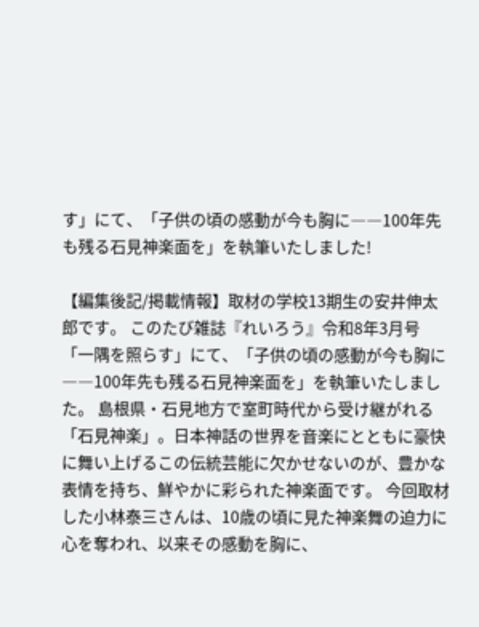す」にて、「子供の頃の感動が今も胸に――100年先も残る石見神楽面を」を執筆いたしました!

【編集後記/掲載情報】取材の学校13期生の安井伸太郎です。 このたび雑誌『れいろう』令和8年3月号「一隅を照らす」にて、「子供の頃の感動が今も胸に――100年先も残る石見神楽面を」を執筆いたしました。 島根県・石見地方で室町時代から受け継がれる「石見神楽」。日本神話の世界を音楽にとともに豪快に舞い上げるこの伝統芸能に欠かせないのが、豊かな表情を持ち、鮮やかに彩られた神楽面です。 今回取材した小林泰三さんは、10歳の頃に見た神楽舞の迫力に心を奪われ、以来その感動を胸に、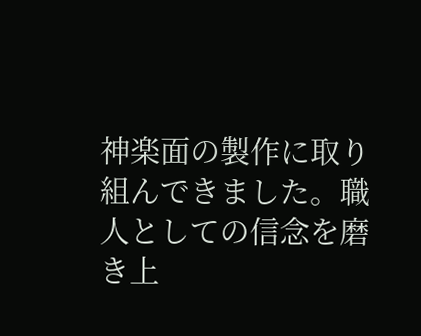神楽面の製作に取り組んできました。職人としての信念を磨き上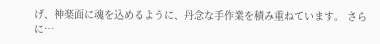げ、神楽面に魂を込めるように、丹念な手作業を積み重ねています。 さらに…